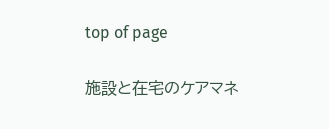top of page

施設と在宅のケアマネ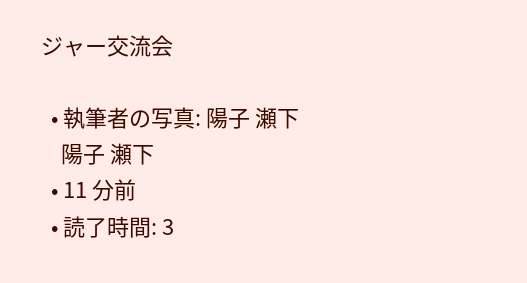ジャー交流会

  • 執筆者の写真: 陽子 瀬下
    陽子 瀬下
  • 11 分前
  • 読了時間: 3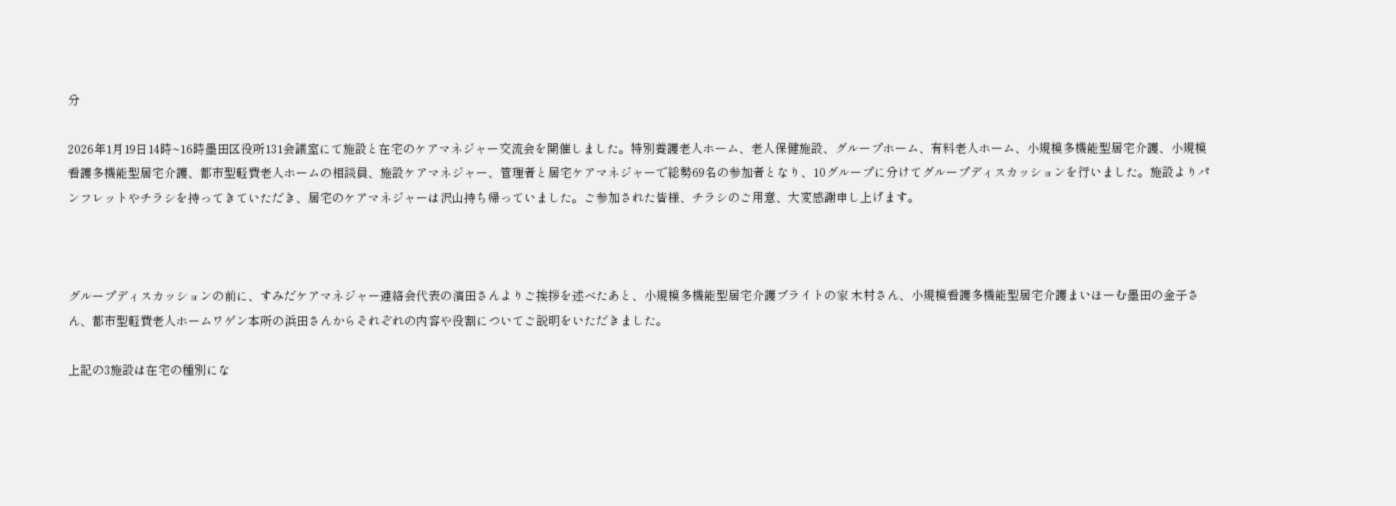分

2026年1月19日14時~16時墨田区役所131会議室にて施設と在宅のケアマネジャー交流会を開催しました。特別養護老人ホーム、老人保健施設、グループホーム、有料老人ホーム、小規模多機能型居宅介護、小規模看護多機能型居宅介護、都市型軽費老人ホームの相談員、施設ケアマネジャー、管理者と居宅ケアマネジャーで総勢69名の参加者となり、10グループに分けてグループディスカッションを行いました。施設よりパンフレットやチラシを持ってきていただき、居宅のケアマネジャーは沢山持ち帰っていました。ご参加された皆様、チラシのご用意、大変感謝申し上げます。



グループディスカッションの前に、すみだケアマネジャー連絡会代表の濱田さんよりご挨拶を述べたあと、小規模多機能型居宅介護ブライトの家 木村さん、小規模看護多機能型居宅介護まいほーむ墨田の金子さん、都市型軽費老人ホームワゲン本所の浜田さんからそれぞれの内容や役割についてご説明をいただきました。

上記の3施設は在宅の種別にな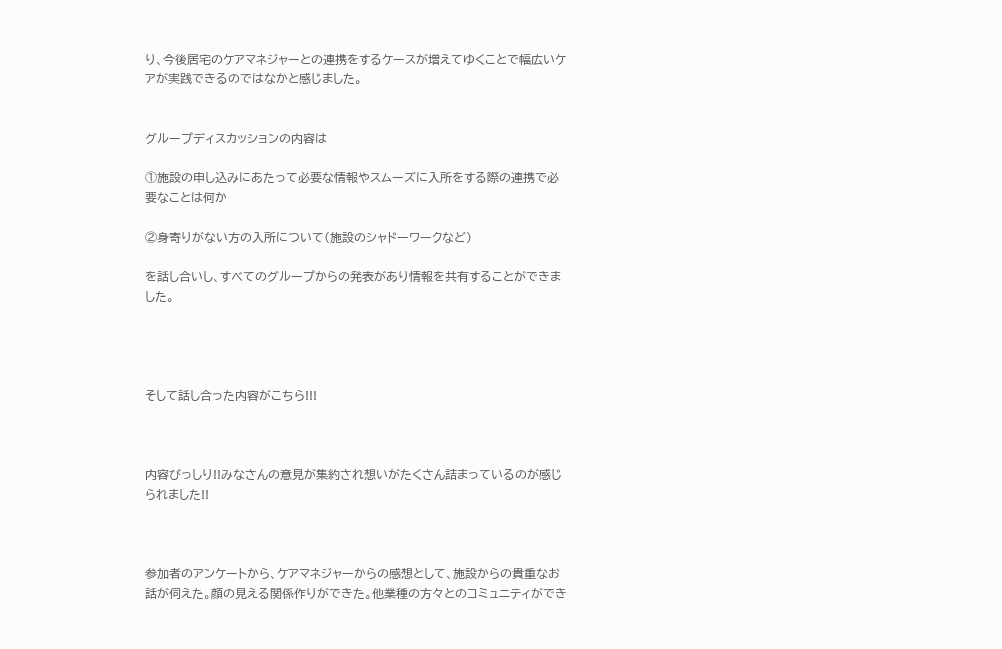り、今後居宅のケアマネジャーとの連携をするケースが増えてゆくことで幅広いケアが実践できるのではなかと感じました。


グループディスカッションの内容は

①施設の申し込みにあたって必要な情報やスムーズに入所をする際の連携で必要なことは何か

②身寄りがない方の入所について(施設のシャドーワークなど)

を話し合いし、すべてのグループからの発表があり情報を共有することができました。




そして話し合った内容がこちら!!!



内容びっしり!!みなさんの意見が集約され想いがたくさん詰まっているのが感じられました!!



参加者のアンケートから、ケアマネジャーからの感想として、施設からの貴重なお話が伺えた。顔の見える関係作りができた。他業種の方々とのコミュニティができ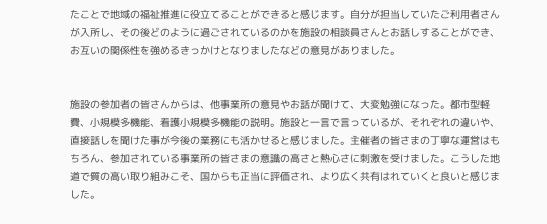たことで地域の福祉推進に役立てることができると感じます。自分が担当していたご利用者さんが入所し、その後どのように過ごされているのかを施設の相談員さんとお話しすることができ、お互いの関係性を強めるきっかけとなりましたなどの意見がありました。


施設の参加者の皆さんからは、他事業所の意見やお話が聞けて、大変勉強になった。都市型軽費、小規模多機能、看護小規模多機能の説明。施設と一言で言っているが、それぞれの違いや、直接話しを聞けた事が今後の業務にも活かせると感じました。主催者の皆さまの丁寧な運営はもちろん、参加されている事業所の皆さまの意識の高さと熱心さに刺激を受けました。こうした地道で質の高い取り組みこそ、国からも正当に評価され、より広く共有はれていくと良いと感じました。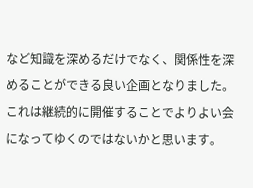など知識を深めるだけでなく、関係性を深めることができる良い企画となりました。これは継続的に開催することでよりよい会になってゆくのではないかと思います。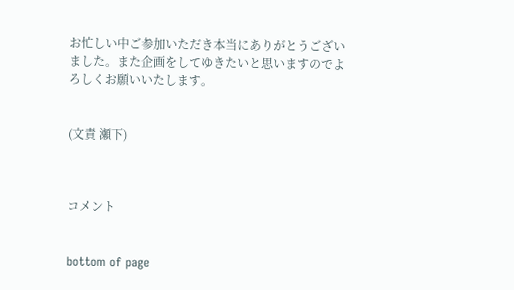お忙しい中ご参加いただき本当にありがとうございました。また企画をしてゆきたいと思いますのでよろしくお願いいたします。


(文責 瀬下)



コメント


bottom of page